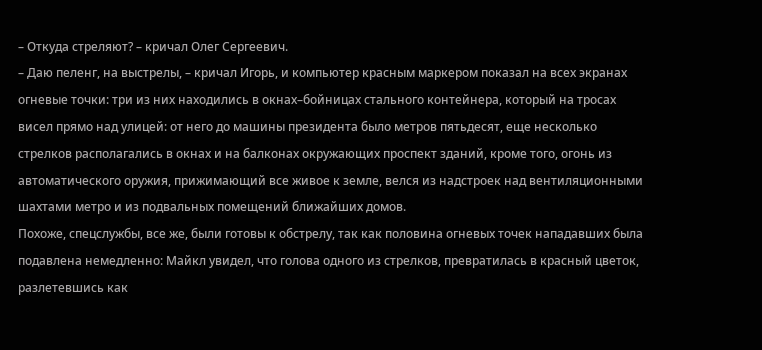– Откуда стреляют? – кричал Олег Сергеевич.
– Даю пеленг, на выстрелы, – кричал Игорь, и компьютер красным маркером показал на всех экранах огневые точки: три из них находились в окнах–бойницах стального контейнера, который на тросах висел прямо над улицей: от него до машины президента было метров пятьдесят, еще несколько стрелков располагались в окнах и на балконах окружающих проспект зданий, кроме того, огонь из автоматического оружия, прижимающий все живое к земле, велся из надстроек над вентиляционными шахтами метро и из подвальных помещений ближайших домов.
Похоже, спецслужбы, все же, были готовы к обстрелу, так как половина огневых точек нападавших была подавлена немедленно: Майкл увидел, что голова одного из стрелков, превратилась в красный цветок, разлетевшись как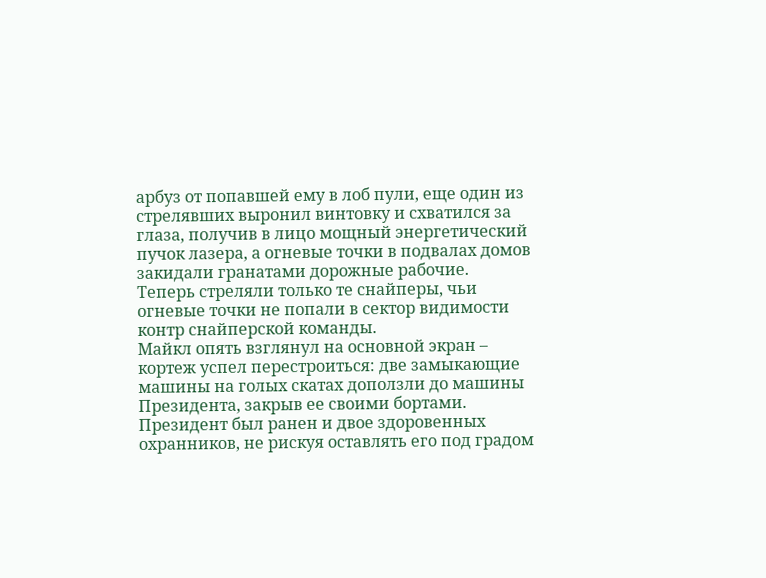арбуз от попавшей ему в лоб пули, еще один из стрелявших выронил винтовку и схватился за глаза, получив в лицо мощный энергетический пучок лазера, а огневые точки в подвалах домов закидали гранатами дорожные рабочие.
Теперь стреляли только те снайперы, чьи огневые точки не попали в сектор видимости контр снайперской команды.
Майкл опять взглянул на основной экран – кортеж успел перестроиться: две замыкающие машины на голых скатах доползли до машины Президента, закрыв ее своими бортами.
Президент был ранен и двое здоровенных охранников, не рискуя оставлять его под градом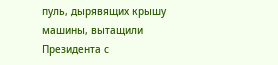пуль, дырявящих крышу машины, вытащили Президента с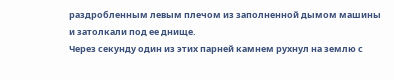раздробленным левым плечом из заполненной дымом машины и затолкали под ее днище.
Через секунду один из этих парней камнем рухнул на землю с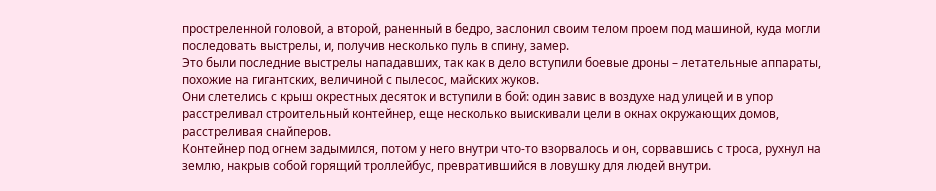простреленной головой, а второй, раненный в бедро, заслонил своим телом проем под машиной, куда могли последовать выстрелы, и, получив несколько пуль в спину, замер.
Это были последние выстрелы нападавших, так как в дело вступили боевые дроны – летательные аппараты, похожие на гигантских, величиной с пылесос, майских жуков.
Они слетелись с крыш окрестных десяток и вступили в бой: один завис в воздухе над улицей и в упор расстреливал строительный контейнер, еще несколько выискивали цели в окнах окружающих домов, расстреливая снайперов.
Контейнер под огнем задымился, потом у него внутри что-то взорвалось и он, сорвавшись с троса, рухнул на землю, накрыв собой горящий троллейбус, превратившийся в ловушку для людей внутри.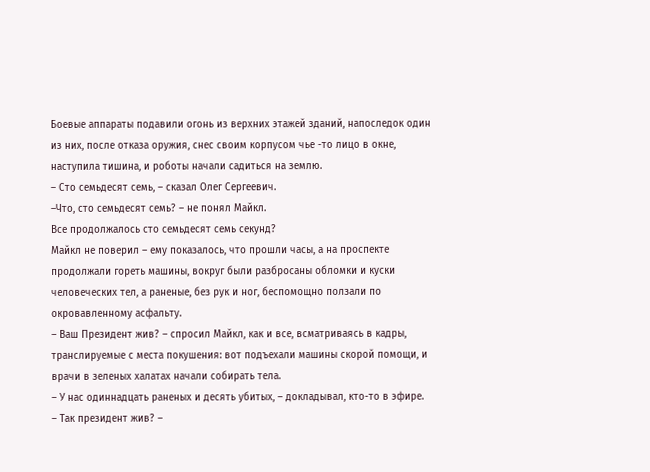Боевые аппараты подавили огонь из верхних этажей зданий, напоследок один из них, после отказа оружия, снес своим корпусом чье -то лицо в окне, наступила тишина, и роботы начали садиться на землю.
– Сто семьдесят семь, – сказал Олег Сергеевич.
–Что, сто семьдесят семь? – не понял Майкл.
Все продолжалось сто семьдесят семь секунд?
Майкл не поверил – ему показалось, что прошли часы, а на проспекте продолжали гореть машины, вокруг были разбросаны обломки и куски человеческих тел, а раненые, без рук и ног, беспомощно ползали по окровавленному асфальту.
– Ваш Президент жив? – спросил Майкл, как и все, всматриваясь в кадры, транслируемые с места покушения: вот подъехали машины скорой помощи, и врачи в зеленых халатах начали собирать тела.
– У нас одиннадцать раненых и десять убитых, – докладывал, кто-то в эфире.
– Так президент жив? –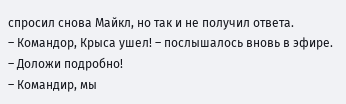спросил снова Майкл, но так и не получил ответа.
– Командор, Крыса ушел! – послышалось вновь в эфире.
– Доложи подробно!
– Командир, мы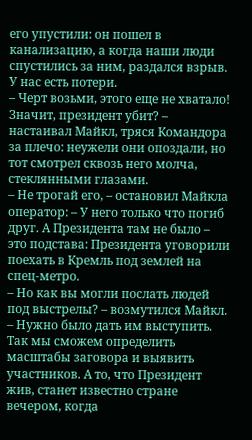его упустили: он пошел в канализацию, а когда наши люди спустились за ним, раздался взрыв. У нас есть потери.
– Черт возьми, этого еще не хватало!
Значит, президент убит? – настаивал Майкл, тряся Командора за плечо: неужели они опоздали, но тот смотрел сквозь него молча, стеклянными глазами.
– Не трогай его, – остановил Майкла оператор: – У него только что погиб друг. А Президента там не было – это подстава: Президента уговорили поехать в Кремль под землей на спец-метро.
– Но как вы могли послать людей под выстрелы? – возмутился Майкл.
– Нужно было дать им выступить. Так мы сможем определить масштабы заговора и выявить участников. А то, что Президент жив, станет известно стране вечером, когда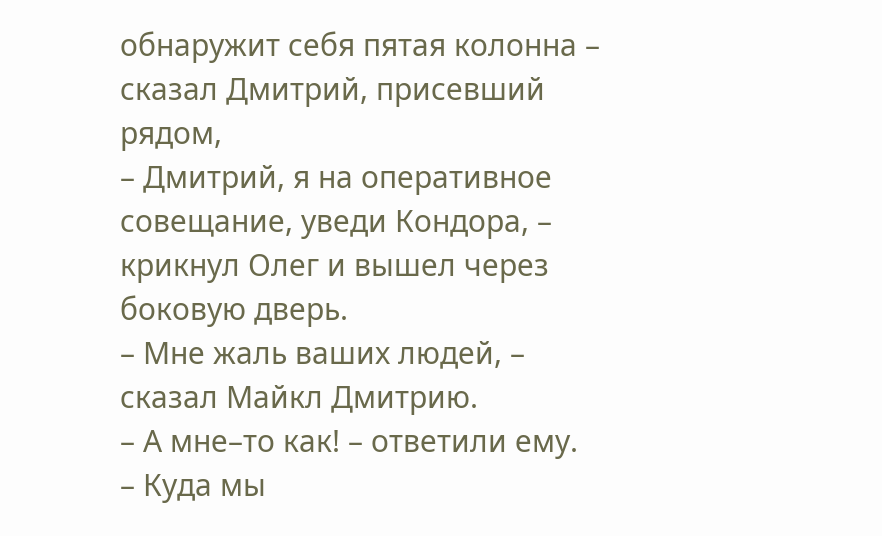обнаружит себя пятая колонна – сказал Дмитрий, присевший рядом,
– Дмитрий, я на оперативное совещание, уведи Кондора, – крикнул Олег и вышел через боковую дверь.
– Мне жаль ваших людей, – сказал Майкл Дмитрию.
– А мне–то как! – ответили ему.
– Куда мы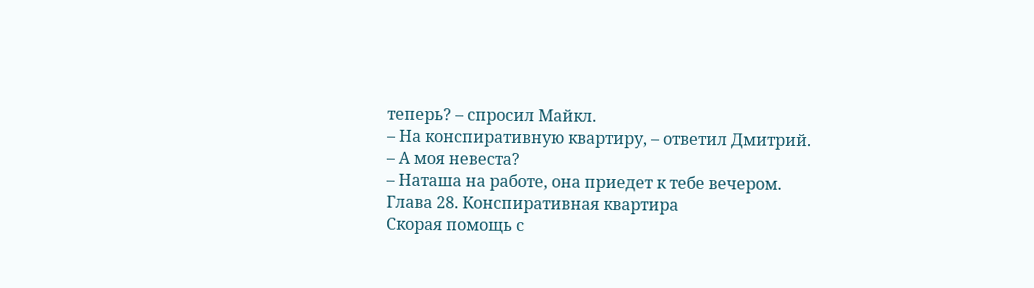теперь? – спросил Майкл.
– На конспиративную квартиру, – ответил Дмитрий.
– А моя невеста?
– Наташа на работе, она приедет к тебе вечером.
Глава 28. Конспиративная квартира
Скорая помощь с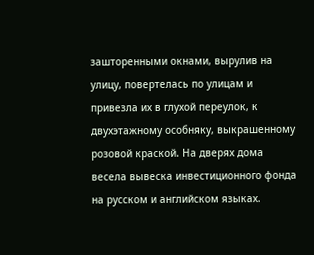зашторенными окнами, вырулив на улицу, повертелась по улицам и привезла их в глухой переулок, к двухэтажному особняку, выкрашенному розовой краской. На дверях дома весела вывеска инвестиционного фонда на русском и английском языках.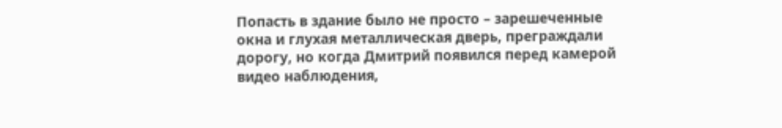Попасть в здание было не просто – зарешеченные окна и глухая металлическая дверь, преграждали дорогу, но когда Дмитрий появился перед камерой видео наблюдения,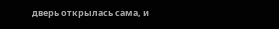дверь открылась сама, и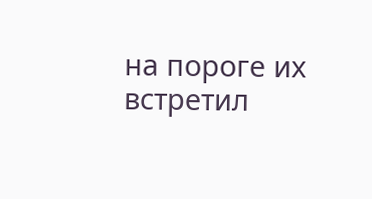на пороге их встретил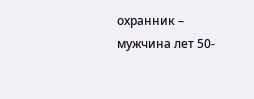охранник – мужчина лет 50-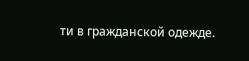ти в гражданской одежде.